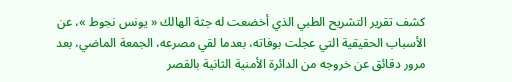كشف تقرير التشريح الطبي الذي أخضعت له جثة الهالك « يونس نجوط »، عن الأسباب الحقيقية التي عجلت بوفاته، بعدما لقي مصرعه، الجمعة الماضي، بعد مرور دقائق عن خروجه من الدائرة الأمنية الثانية بالقصر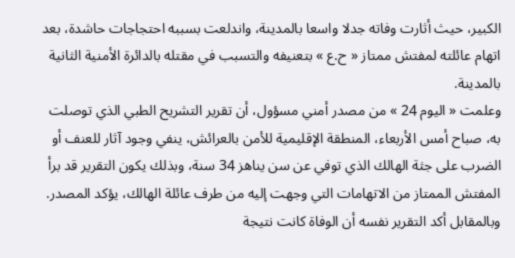الكبير، حيث أثارت وفاته جدلا واسعا بالمدينة، واندلعت بسببه احتجاجات حاشدة، بعد اتهام عائلته لمفتش ممتاز « ح.ع » بتعنيفه والتسبب في مقتله بالدائرة الأمنية الثانية بالمدينة.
وعلمت « اليوم 24 » من مصدر أمني مسؤول، أن تقرير التشريح الطبي الذي توصلت به، صباح أمس الأربعاء، المنطقة الإقليمية للأمن بالعرائش، ينفي وجود آثار للعنف أو الضرب على جثة الهالك الذي توفي عن سن يناهز 34 سنة، وبذلك يكون التقرير قد برأ المفتش الممتاز من الاتهامات التي وجهت إليه من طرف عائلة الهالك، يؤكد المصدر. وبالمقابل أكد التقرير نفسه أن الوفاة كانت نتيجة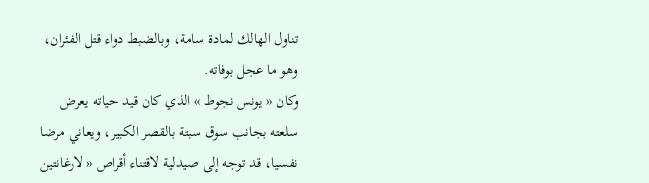تناول الهالك لمادة سامة، وبالضبط دواء قتل الفئران، وهو ما عجل بوفاته.
وكان « يونس نجوط » الذي كان قيد حياته يعرض سلعته بجانب سوق سبتة بالقصر الكبير، ويعاني مرضا نفسيا، قد توجه إلى صيدلية لاقتناء أقراص « لارغانتين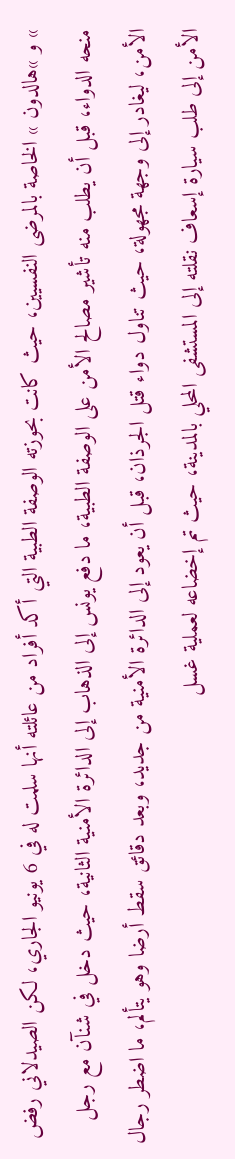» و »هالدون » الخاصة بالمرضى النفسيين، حيث كانت بحوزته الوصفة الطبية التي أكد أفراد من عائلته أنها سلمت له في 6 يونيو الجاري، لكن الصيدلاني رفض منحه الدواء، قبل أن يطلب منه تأشير مصالح الأمن على الوصفة الطبية، ما دفع يونس إلى الذهاب إلى الدائرة الأمنية الثانية، حيث دخل في شنآن مع رجل الأمن، ليغادر إلى وجهة مجهولة، حيث تناول دواء قتل الجرذان، قبل أن يعود إلى الدائرة الأمنية من جديد، وبعد دقائق سقط أرضا وهو يتألم، ما اضطر رجال الأمن إلى طلب سيارة إسعاف نقلته إلى المستشفى المحلي بالمدينة، حيث تم إخضاعه لعملية غسل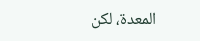المعدة، لكن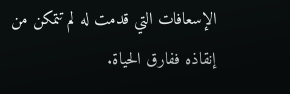الإسعافات التي قدمت له لم تتمكن من إنقاذه ففارق الحياة.